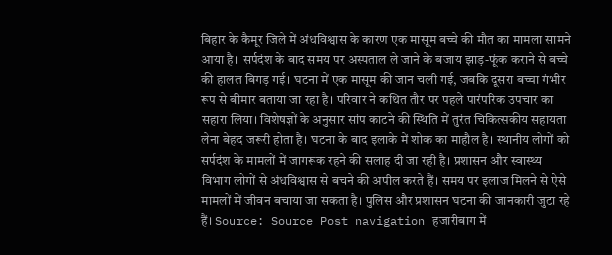बिहार के कैमूर जिले में अंधविश्वास के कारण एक मासूम बच्चे की मौत का मामला सामने आया है। सर्पदंश के बाद समय पर अस्पताल ले जाने के बजाय झाड़-फूंक कराने से बच्चे की हालत बिगड़ गई। घटना में एक मासूम की जान चली गई, जबकि दूसरा बच्चा गंभीर रूप से बीमार बताया जा रहा है। परिवार ने कथित तौर पर पहले पारंपरिक उपचार का सहारा लिया। विशेषज्ञों के अनुसार सांप काटने की स्थिति में तुरंत चिकित्सकीय सहायता लेना बेहद जरूरी होता है। घटना के बाद इलाके में शोक का माहौल है। स्थानीय लोगों को सर्पदंश के मामलों में जागरूक रहने की सलाह दी जा रही है। प्रशासन और स्वास्थ्य विभाग लोगों से अंधविश्वास से बचने की अपील करते हैं। समय पर इलाज मिलने से ऐसे मामलों में जीवन बचाया जा सकता है। पुलिस और प्रशासन घटना की जानकारी जुटा रहे हैं। Source: Source Post navigation हजारीबाग में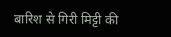बारिश से गिरी मिट्टी की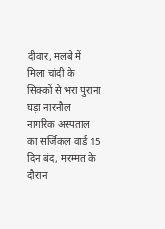दीवार, मलबे में मिला चांदी के सिक्कों से भरा पुराना घड़ा नारनौल नागरिक अस्पताल का सर्जिकल वार्ड 15 दिन बंद, मरम्मत के दौरान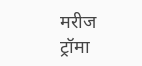मरीज ट्रॉमा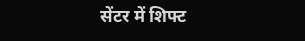सेंटर में शिफ्ट